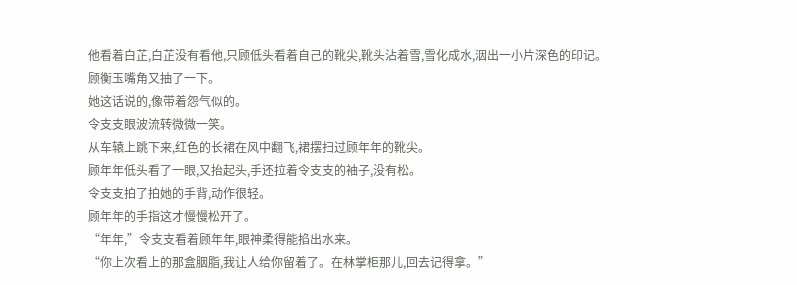他看着白芷,白芷没有看他,只顾低头看着自己的靴尖,靴头沾着雪,雪化成水,洇出一小片深色的印记。
顾衡玉嘴角又抽了一下。
她这话说的,像带着怨气似的。
令支支眼波流转微微一笑。
从车辕上跳下来,红色的长裙在风中翻飞,裙摆扫过顾年年的靴尖。
顾年年低头看了一眼,又抬起头,手还拉着令支支的袖子,没有松。
令支支拍了拍她的手背,动作很轻。
顾年年的手指这才慢慢松开了。
“年年,”令支支看着顾年年,眼神柔得能掐出水来。
“你上次看上的那盒胭脂,我让人给你留着了。在林掌柜那儿,回去记得拿。”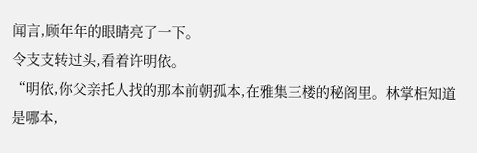闻言,顾年年的眼睛亮了一下。
令支支转过头,看着许明依。
“明依,你父亲托人找的那本前朝孤本,在雅集三楼的秘阁里。林掌柜知道是哪本,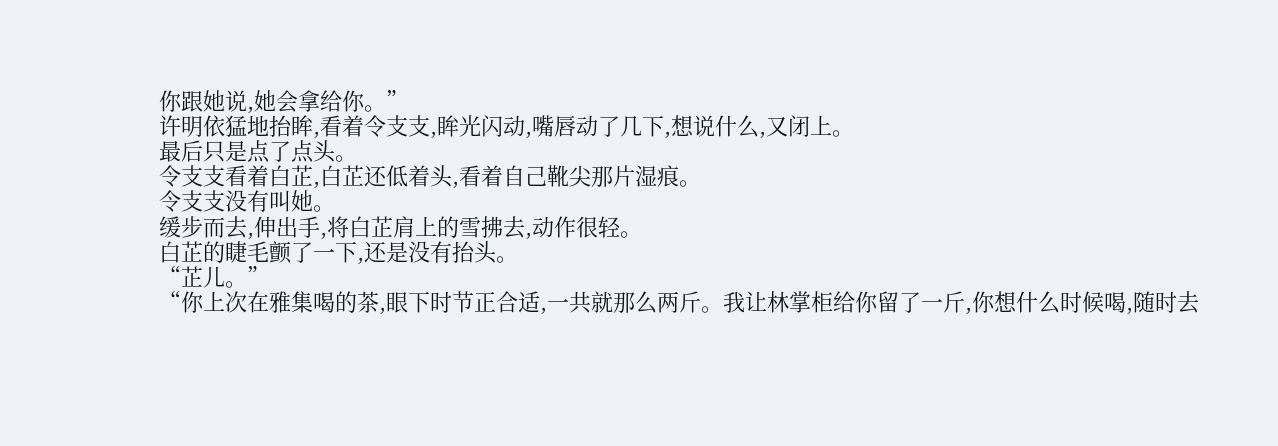你跟她说,她会拿给你。”
许明依猛地抬眸,看着令支支,眸光闪动,嘴唇动了几下,想说什么,又闭上。
最后只是点了点头。
令支支看着白芷,白芷还低着头,看着自己靴尖那片湿痕。
令支支没有叫她。
缓步而去,伸出手,将白芷肩上的雪拂去,动作很轻。
白芷的睫毛颤了一下,还是没有抬头。
“芷儿。”
“你上次在雅集喝的茶,眼下时节正合适,一共就那么两斤。我让林掌柜给你留了一斤,你想什么时候喝,随时去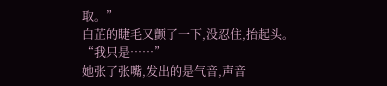取。”
白芷的睫毛又颤了一下,没忍住,抬起头。
“我只是……”
她张了张嘴,发出的是气音,声音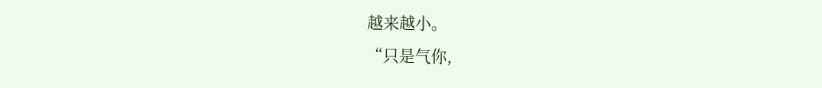越来越小。
“只是气你,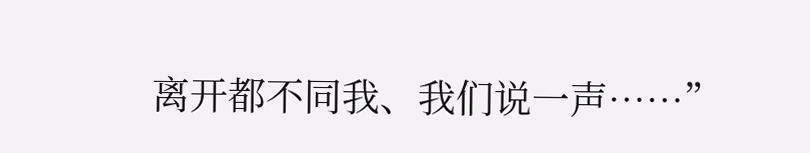离开都不同我、我们说一声……”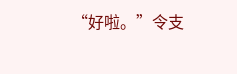“好啦。”令支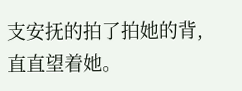支安抚的拍了拍她的背,直直望着她。